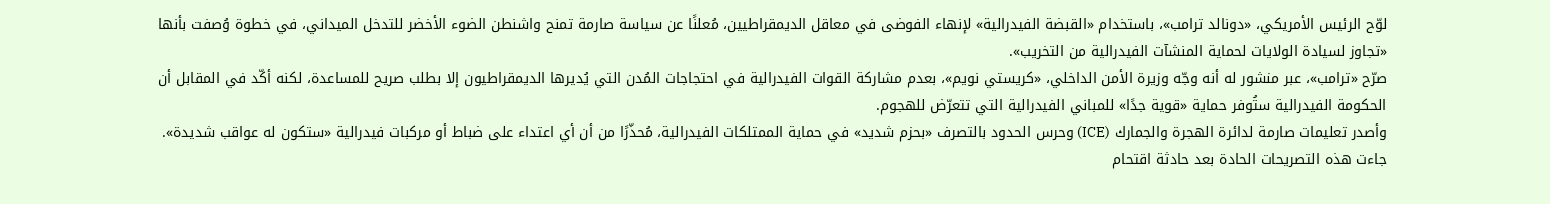لوّح الرئيس الأمريكي، «دونالد ترامب»، باستخدام «القبضة الفيدرالية» لإنهاء الفوضى في معاقل الديمقراطيين، مُعلنًا عن سياسة صارمة تمنح واشنطن الضوء الأخضر للتدخل الميداني، في خطوة وُصفت بأنها «تجاوز لسيادة الولايات لحماية المنشآت الفيدرالية من التخريب».
صرّح «ترامب»، عبر منشور له أنه وجّه وزيرة الأمن الداخلي، «كريستي نويم»، بعدم مشاركة القوات الفيدرالية في احتجاجات المُدن التي يُديرها الديمقراطيون إلا بطلب صريح للمساعدة، لكنه أكّد في المقابل أن الحكومة الفيدرالية ستُوفر حماية «قوية جدًا» للمباني الفيدرالية التي تتعرّض للهجوم.
وأصدر تعليمات صارمة لدائرة الهجرة والجمارك (ICE) وحرس الحدود بالتصرف «بحزم شديد» في حماية الممتلكات الفيدرالية، مُحذّرًا من أن أي اعتداء على ضباط أو مركبات فيدرالية «ستكون له عواقب شديدة».
جاءت هذه التصريحات الحادة بعد حادثة اقتحام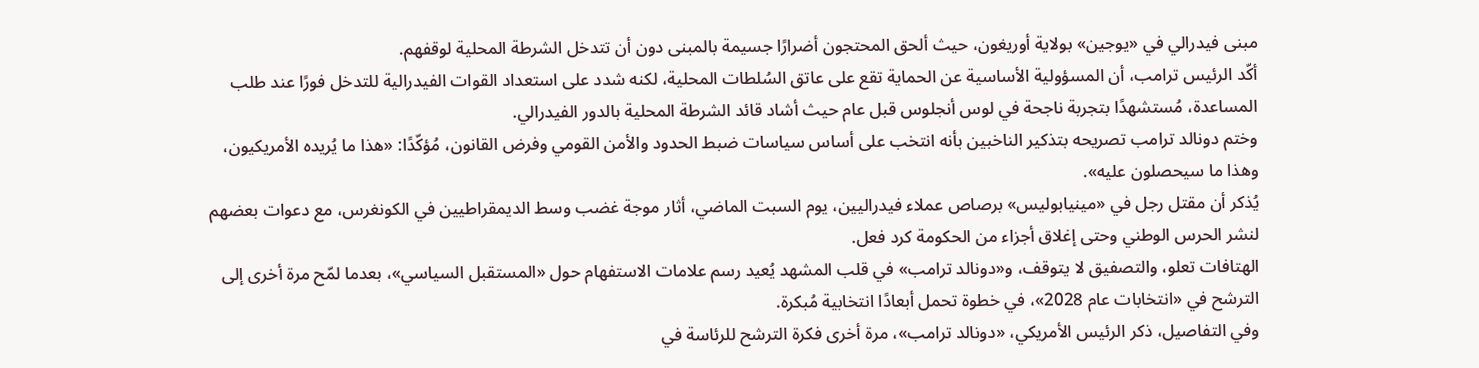مبنى فيدرالي في «يوجين» بولاية أوريغون، حيث ألحق المحتجون أضرارًا جسيمة بالمبنى دون أن تتدخل الشرطة المحلية لوقفهم.
أكّد الرئيس ترامب، أن المسؤولية الأساسية عن الحماية تقع على عاتق السُلطات المحلية، لكنه شدد على استعداد القوات الفيدرالية للتدخل فورًا عند طلب المساعدة، مُستشهدًا بتجربة ناجحة في لوس أنجلوس قبل عام حيث أشاد قائد الشرطة المحلية بالدور الفيدرالي.
وختم دونالد ترامب تصريحه بتذكير الناخبين بأنه انتخب على أساس سياسات ضبط الحدود والأمن القومي وفرض القانون، مُؤكّدًا: «هذا ما يُريده الأمريكيون، وهذا ما سيحصلون عليه».
يُذكر أن مقتل رجل في «مينيابوليس» برصاص عملاء فيدراليين، يوم السبت الماضي، أثار موجة غضب وسط الديمقراطيين في الكونغرس، مع دعوات بعضهم لنشر الحرس الوطني وحتى إغلاق أجزاء من الحكومة كرد فعل.
الهتافات تعلو، والتصفيق لا يتوقف، و«دونالد ترامب» في قلب المشهد يُعيد رسم علامات الاستفهام حول «المستقبل السياسي»، بعدما لمّح مرة أخرى إلى الترشح في «انتخابات عام 2028»، في خطوة تحمل أبعادًا انتخابية مُبكرة.
وفي التفاصيل، ذكر الرئيس الأمريكي، «دونالد ترامب»، مرة أخرى فكرة الترشح للرئاسة في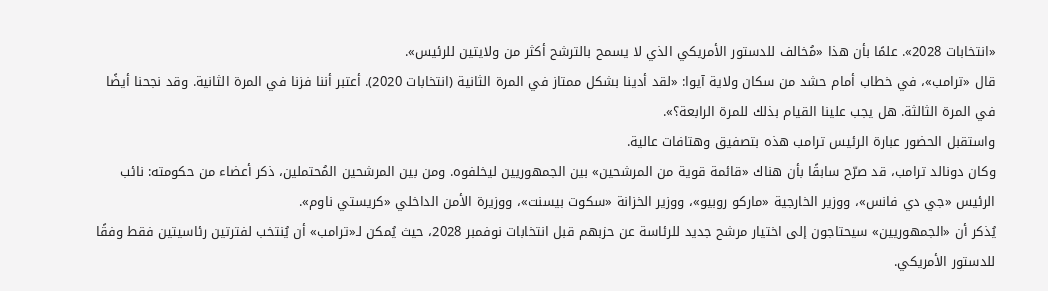«انتخابات 2028». علمًا بأن هذا «مُخالف للدستور الأمريكي الذي لا يسمح بالترشح أكثر من ولايتين للرئيس».
قال «ترامب»، في خطاب أمام حشد من سكان ولاية آيوا: «لقد أدينا بشكل ممتاز في المرة الثانية (انتخابات 2020). أعتبر أننا فزنا في المرة الثانية. وقد نجحنا أيضًا في المرة الثالثة. هل يجب علينا القيام بذلك للمرة الرابعة؟».
واستقبل الحضور عبارة الرئيس ترامب هذه بتصفيق وهتافات عالية.
وكان دونالد ترامب، قد صرّح سابقًا بأن هناك «قائمة قوية من المرشحين» بين الجمهوريين ليخلفوه. ومن بين المرشحين المُحتملين، ذكر أعضاء من حكومته: نائب الرئيس «جي دي فانس»، ووزير الخارجية «ماركو روبيو»، ووزير الخزانة «سكوت بيسنت»، ووزيرة الأمن الداخلي «كريستي ناوم».
يُذكر أن «الجمهوريين» سيحتاجون إلى اختيار مرشح جديد للرئاسة عن حزبهم قبل انتخابات نوفمبر 2028، حيث يُمكن لـ«ترامب» أن يُنتخب لفترتين رئاسيتين فقط وفقًا للدستور الأمريكي.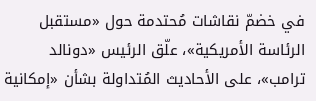في خضمّ نقاشات مُحتدمة حول «مستقبل الرئاسة الأمريكية»، علّق الرئيس «دونالد ترامب»، على الأحاديث المُتداولة بشأن «إمكانية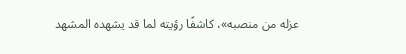عزله من منصبه»، كاشفًا رؤيته لما قد يشهده المشهد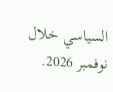السياسي خلال نوفمبر 2026.